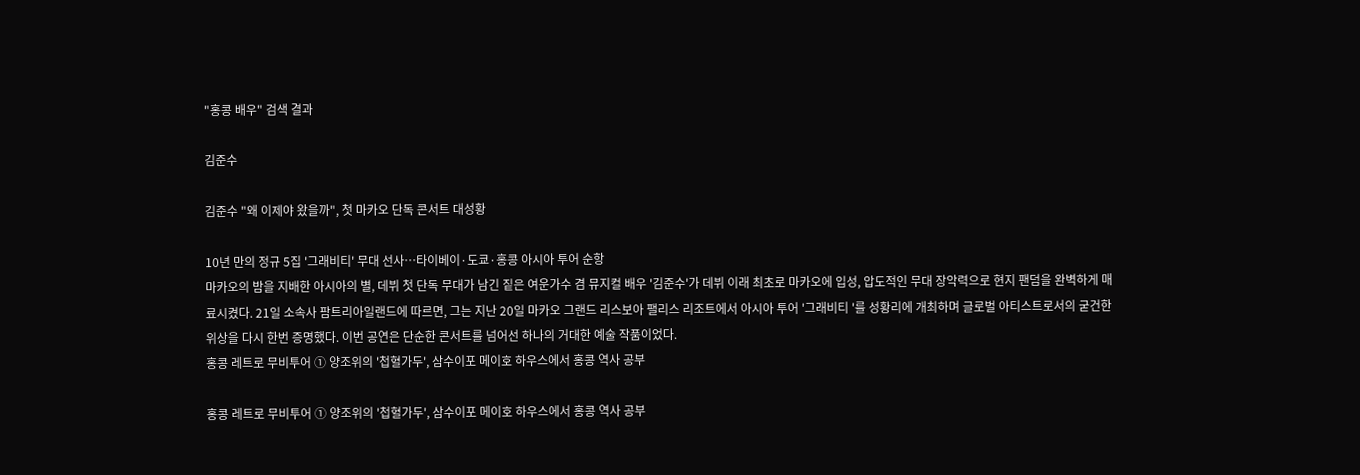"홍콩 배우" 검색 결과

김준수

김준수 "왜 이제야 왔을까", 첫 마카오 단독 콘서트 대성황

10년 만의 정규 5집 '그래비티' 무대 선사…타이베이·도쿄·홍콩 아시아 투어 순항
마카오의 밤을 지배한 아시아의 별, 데뷔 첫 단독 무대가 남긴 짙은 여운가수 겸 뮤지컬 배우 '김준수'가 데뷔 이래 최초로 마카오에 입성, 압도적인 무대 장악력으로 현지 팬덤을 완벽하게 매료시켰다. 21일 소속사 팜트리아일랜드에 따르면, 그는 지난 20일 마카오 그랜드 리스보아 팰리스 리조트에서 아시아 투어 '그래비티 '를 성황리에 개최하며 글로벌 아티스트로서의 굳건한 위상을 다시 한번 증명했다. 이번 공연은 단순한 콘서트를 넘어선 하나의 거대한 예술 작품이었다.
홍콩 레트로 무비투어 ① 양조위의 '첩혈가두', 삼수이포 메이호 하우스에서 홍콩 역사 공부

홍콩 레트로 무비투어 ① 양조위의 '첩혈가두', 삼수이포 메이호 하우스에서 홍콩 역사 공부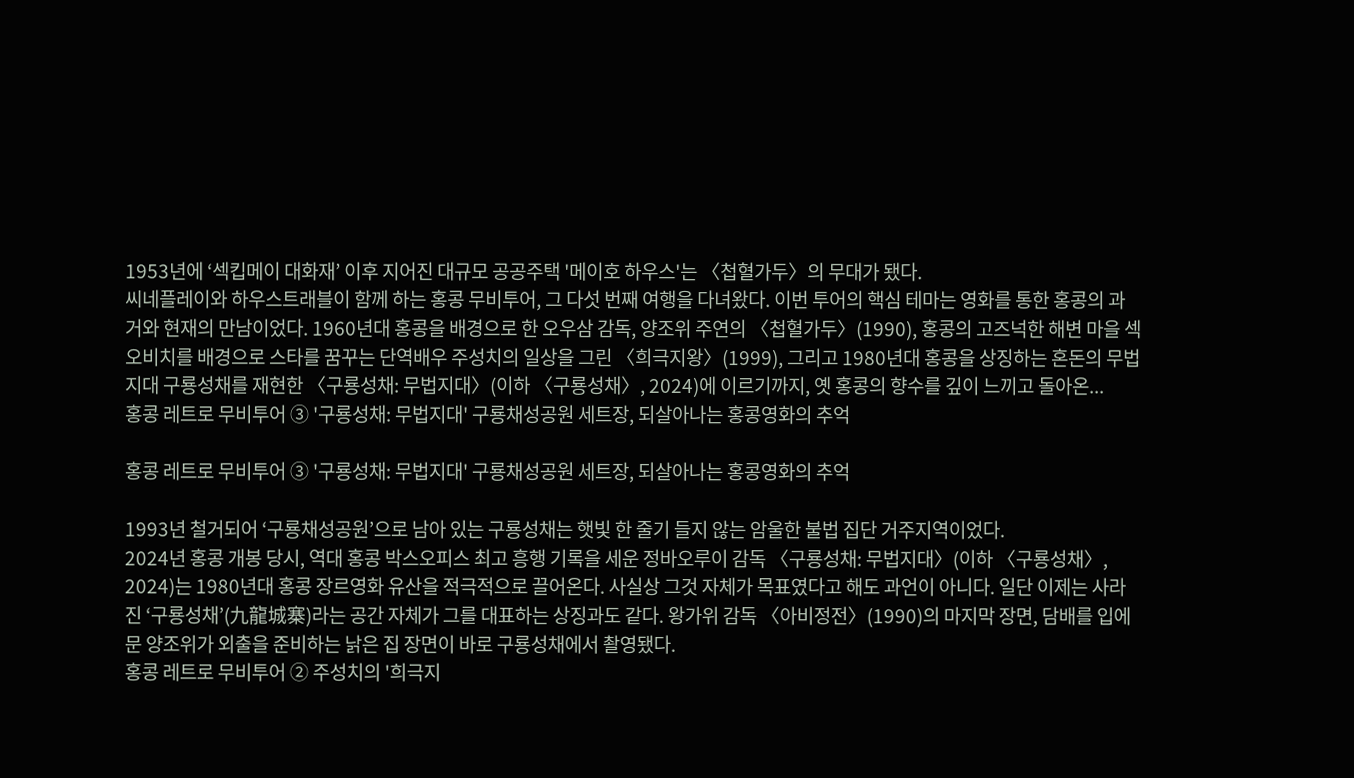1953년에 ‘섹킵메이 대화재’ 이후 지어진 대규모 공공주택 '메이호 하우스'는 〈첩혈가두〉의 무대가 됐다.
씨네플레이와 하우스트래블이 함께 하는 홍콩 무비투어, 그 다섯 번째 여행을 다녀왔다. 이번 투어의 핵심 테마는 영화를 통한 홍콩의 과거와 현재의 만남이었다. 1960년대 홍콩을 배경으로 한 오우삼 감독, 양조위 주연의 〈첩혈가두〉(1990), 홍콩의 고즈넉한 해변 마을 섹오비치를 배경으로 스타를 꿈꾸는 단역배우 주성치의 일상을 그린 〈희극지왕〉(1999), 그리고 1980년대 홍콩을 상징하는 혼돈의 무법지대 구룡성채를 재현한 〈구룡성채: 무법지대〉(이하 〈구룡성채〉, 2024)에 이르기까지, 옛 홍콩의 향수를 깊이 느끼고 돌아온...
홍콩 레트로 무비투어 ③ '구룡성채: 무법지대' 구룡채성공원 세트장, 되살아나는 홍콩영화의 추억

홍콩 레트로 무비투어 ③ '구룡성채: 무법지대' 구룡채성공원 세트장, 되살아나는 홍콩영화의 추억

1993년 철거되어 ‘구룡채성공원’으로 남아 있는 구룡성채는 햇빛 한 줄기 들지 않는 암울한 불법 집단 거주지역이었다.
2024년 홍콩 개봉 당시, 역대 홍콩 박스오피스 최고 흥행 기록을 세운 정바오루이 감독 〈구룡성채: 무법지대〉(이하 〈구룡성채〉, 2024)는 1980년대 홍콩 장르영화 유산을 적극적으로 끌어온다. 사실상 그것 자체가 목표였다고 해도 과언이 아니다. 일단 이제는 사라진 ‘구룡성채’(九龍城寨)라는 공간 자체가 그를 대표하는 상징과도 같다. 왕가위 감독 〈아비정전〉(1990)의 마지막 장면, 담배를 입에 문 양조위가 외출을 준비하는 낡은 집 장면이 바로 구룡성채에서 촬영됐다.
홍콩 레트로 무비투어 ② 주성치의 '희극지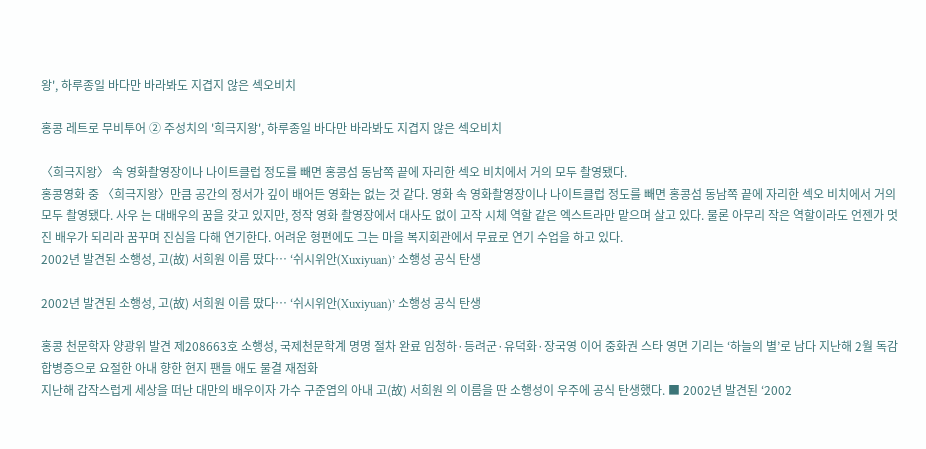왕', 하루종일 바다만 바라봐도 지겹지 않은 섹오비치

홍콩 레트로 무비투어 ② 주성치의 '희극지왕', 하루종일 바다만 바라봐도 지겹지 않은 섹오비치

〈희극지왕〉 속 영화촬영장이나 나이트클럽 정도를 빼면 홍콩섬 동남쪽 끝에 자리한 섹오 비치에서 거의 모두 촬영됐다.
홍콩영화 중 〈희극지왕〉만큼 공간의 정서가 깊이 배어든 영화는 없는 것 같다. 영화 속 영화촬영장이나 나이트클럽 정도를 빼면 홍콩섬 동남쪽 끝에 자리한 섹오 비치에서 거의 모두 촬영됐다. 사우 는 대배우의 꿈을 갖고 있지만, 정작 영화 촬영장에서 대사도 없이 고작 시체 역할 같은 엑스트라만 맡으며 살고 있다. 물론 아무리 작은 역할이라도 언젠가 멋진 배우가 되리라 꿈꾸며 진심을 다해 연기한다. 어려운 형편에도 그는 마을 복지회관에서 무료로 연기 수업을 하고 있다.
2002년 발견된 소행성, 고(故) 서희원 이름 땄다… ‘쉬시위안(Xuxiyuan)’ 소행성 공식 탄생

2002년 발견된 소행성, 고(故) 서희원 이름 땄다… ‘쉬시위안(Xuxiyuan)’ 소행성 공식 탄생

홍콩 천문학자 양광위 발견 제208663호 소행성, 국제천문학계 명명 절차 완료 임청하·등려군·유덕화·장국영 이어 중화권 스타 영면 기리는 ‘하늘의 별’로 남다 지난해 2월 독감 합병증으로 요절한 아내 향한 현지 팬들 애도 물결 재점화
지난해 갑작스럽게 세상을 떠난 대만의 배우이자 가수 구준엽의 아내 고(故) 서희원 의 이름을 딴 소행성이 우주에 공식 탄생했다. ■ 2002년 발견된 ‘2002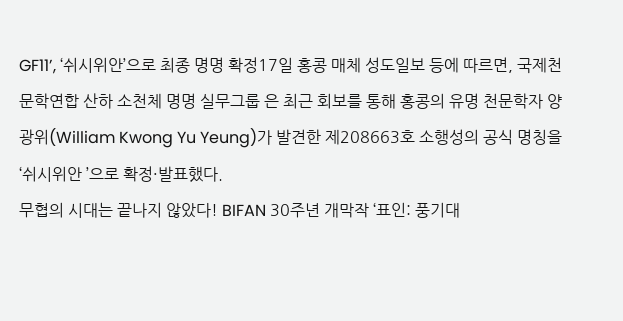GF11’, ‘쉬시위안’으로 최종 명명 확정17일 홍콩 매체 성도일보 등에 따르면, 국제천문학연합 산하 소천체 명명 실무그룹 은 최근 회보를 통해 홍콩의 유명 천문학자 양광위(William Kwong Yu Yeung)가 발견한 제208663호 소행성의 공식 명칭을 ‘쉬시위안 ’으로 확정·발표했다.
무협의 시대는 끝나지 않았다! BIFAN 30주년 개막작 ‘표인: 풍기대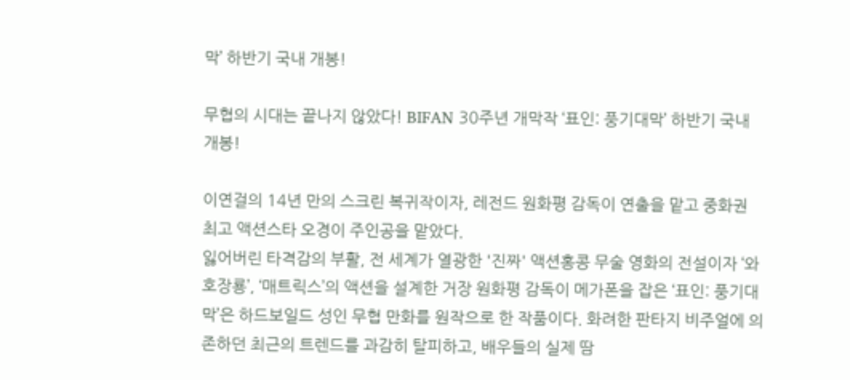막’ 하반기 국내 개봉!

무협의 시대는 끝나지 않았다! BIFAN 30주년 개막작 ‘표인: 풍기대막’ 하반기 국내 개봉!

이연걸의 14년 만의 스크린 복귀작이자, 레전드 원화평 감독이 연출을 맡고 중화권 최고 액션스타 오경이 주인공을 맡았다.
잃어버린 타격감의 부활, 전 세계가 열광한 '진짜' 액션홍콩 무술 영화의 전설이자 ‘와호장룡’, ‘매트릭스’의 액션을 설계한 거장 원화평 감독이 메가폰을 잡은 ‘표인: 풍기대막’은 하드보일드 성인 무협 만화를 원작으로 한 작품이다. 화려한 판타지 비주얼에 의존하던 최근의 트렌드를 과감히 탈피하고, 배우들의 실제 땀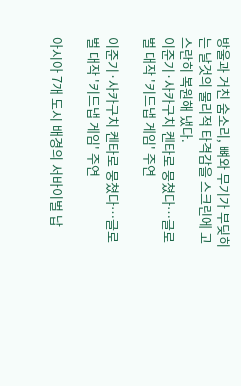방울과 거친 숨소리, 뼈와 무기가 부딪히는 날것의 물리적 타격감을 스크린에 고스란히 복원해 냈다.
이준기·사카구치 켄타로 뭉쳤다…글로벌 대작 '키드냅 게임' 주연

이준기·사카구치 켄타로 뭉쳤다…글로벌 대작 '키드냅 게임' 주연

아시아 7개 도시 배경의 서바이벌 납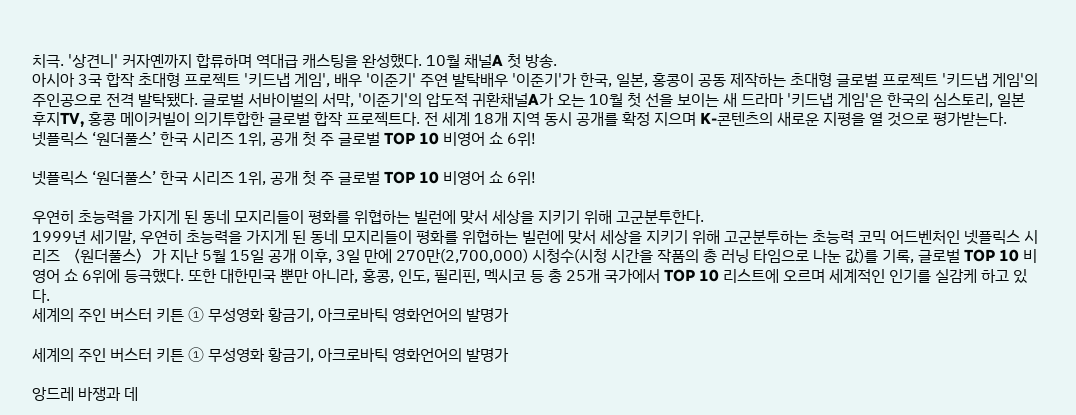치극. '상견니' 커자옌까지 합류하며 역대급 캐스팅을 완성했다. 10월 채널A 첫 방송.
아시아 3국 합작 초대형 프로젝트 '키드냅 게임', 배우 '이준기' 주연 발탁배우 '이준기'가 한국, 일본, 홍콩이 공동 제작하는 초대형 글로벌 프로젝트 '키드냅 게임'의 주인공으로 전격 발탁됐다. 글로벌 서바이벌의 서막, '이준기'의 압도적 귀환채널A가 오는 10월 첫 선을 보이는 새 드라마 '키드냅 게임'은 한국의 심스토리, 일본 후지TV, 홍콩 메이커빌이 의기투합한 글로벌 합작 프로젝트다. 전 세계 18개 지역 동시 공개를 확정 지으며 K-콘텐츠의 새로운 지평을 열 것으로 평가받는다.
넷플릭스 ‘원더풀스’ 한국 시리즈 1위, 공개 첫 주 글로벌 TOP 10 비영어 쇼 6위!

넷플릭스 ‘원더풀스’ 한국 시리즈 1위, 공개 첫 주 글로벌 TOP 10 비영어 쇼 6위!

우연히 초능력을 가지게 된 동네 모지리들이 평화를 위협하는 빌런에 맞서 세상을 지키기 위해 고군분투한다.
1999년 세기말, 우연히 초능력을 가지게 된 동네 모지리들이 평화를 위협하는 빌런에 맞서 세상을 지키기 위해 고군분투하는 초능력 코믹 어드벤처인 넷플릭스 시리즈 〈원더풀스〉가 지난 5월 15일 공개 이후, 3일 만에 270만(2,700,000) 시청수(시청 시간을 작품의 총 러닝 타임으로 나눈 값)를 기록, 글로벌 TOP 10 비영어 쇼 6위에 등극했다. 또한 대한민국 뿐만 아니라, 홍콩, 인도, 필리핀, 멕시코 등 총 25개 국가에서 TOP 10 리스트에 오르며 세계적인 인기를 실감케 하고 있다.
세계의 주인 버스터 키튼 ① 무성영화 황금기, 아크로바틱 영화언어의 발명가

세계의 주인 버스터 키튼 ① 무성영화 황금기, 아크로바틱 영화언어의 발명가

앙드레 바쟁과 데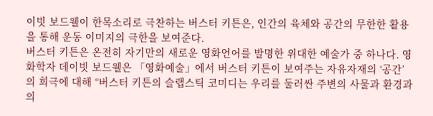이빗 보드웰이 한목소리로 극찬하는 버스터 키튼은, 인간의 육체와 공간의 무한한 활용을 통해 운동 이미지의 극한을 보여준다.
버스터 키튼은 온전히 자기만의 새로운 영화언어를 발명한 위대한 예술가 중 하나다. 영화학자 데이빗 보드웰은 「영화예술」에서 버스터 키튼이 보여주는 자유자재의 ‘공간’의 희극에 대해 “버스터 키튼의 슬랩스틱 코미디는 우리를 둘러싼 주변의 사물과 환경과의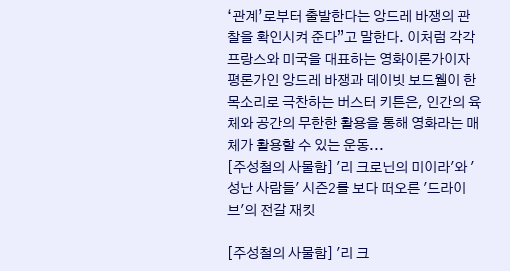‘관계’로부터 출발한다는 앙드레 바쟁의 관찰을 확인시켜 준다”고 말한다. 이처럼 각각 프랑스와 미국을 대표하는 영화이론가이자 평론가인 앙드레 바쟁과 데이빗 보드웰이 한목소리로 극찬하는 버스터 키튼은, 인간의 육체와 공간의 무한한 활용을 통해 영화라는 매체가 활용할 수 있는 운동...
[주성철의 사물함] '리 크로닌의 미이라'와 '성난 사람들' 시즌2를 보다 떠오른 '드라이브'의 전갈 재킷

[주성철의 사물함] '리 크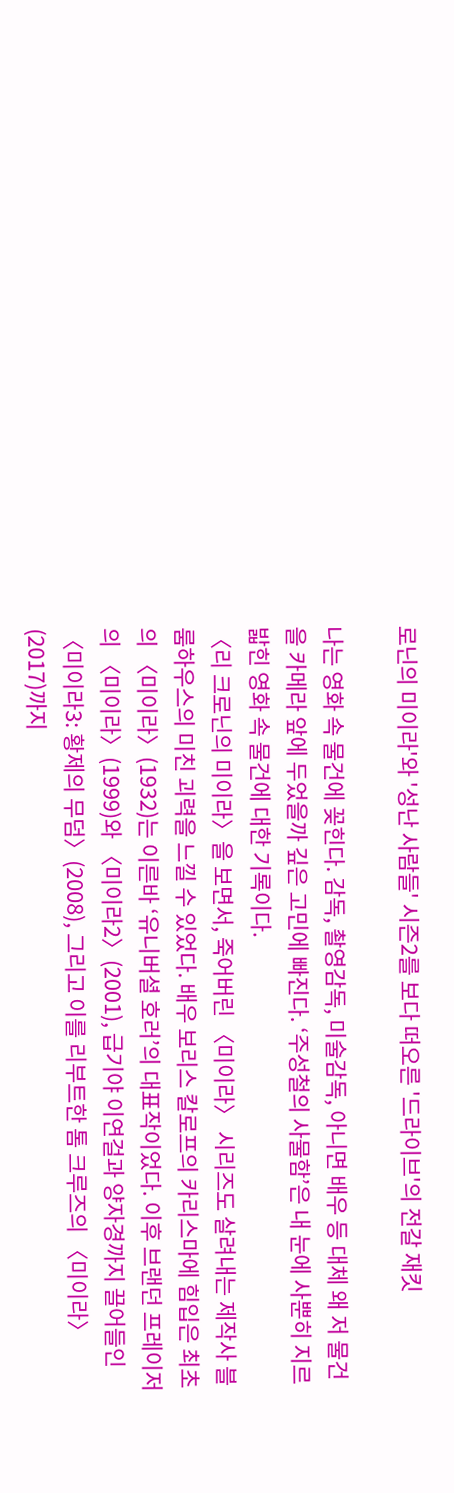로닌의 미이라'와 '성난 사람들' 시즌2를 보다 떠오른 '드라이브'의 전갈 재킷

나는 영화 속 물건에 꽂힌다. 감독, 촬영감독, 미술감독, 아니면 배우 등 대체 왜 저 물건을 카메라 앞에 두었을까 깊은 고민에 빠진다. ‘주성철의 사물함’은 내 눈에 사뿐히 지르밟힌 영화 속 물건에 대한 기록이다.
〈리 크로닌의 미이라〉을 보면서, 죽어버린 〈미이라〉 시리즈도 살려내는 제작사 블룸하우스의 미친 괴력을 느낄 수 있었다. 배우 보리스 칼로프의 카리스마에 힘입은 최초의 〈미이라〉(1932)는 이른바 ‘유니버셜 호러’의 대표작이었다. 이후 브랜던 프레이저의 〈미이라〉(1999)와 〈미이라2〉(2001), 급기야 이연걸과 양자경까지 끌어들인 〈미이라3: 황제의 무덤〉(2008), 그리고 이를 리부트한 톰 크루즈의 〈미이라〉(2017)까지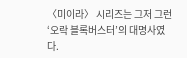〈미이라〉 시리즈는 그저 그런 ‘오락 블록버스터’의 대명사였다.